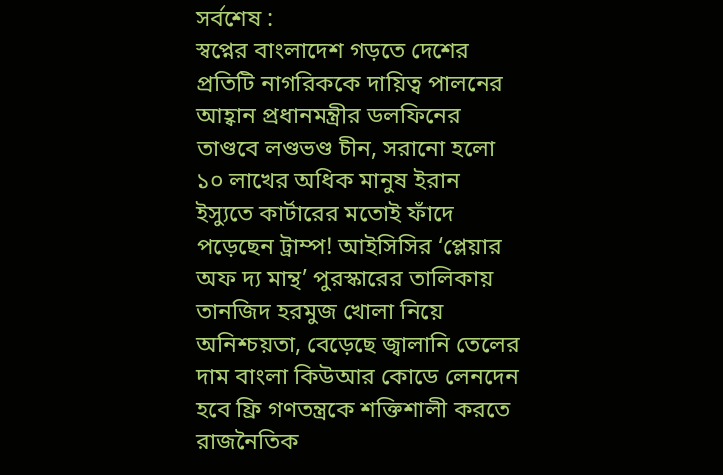সর্বশেষ :
স্বপ্নের বাংলাদেশ গড়তে দেশের প্রতিটি নাগরিককে দায়িত্ব পালনের আহ্বান প্রধানমন্ত্রীর ডলফিনের তাণ্ডবে লণ্ডভণ্ড চীন, সরানো হলো ১০ লাখের ‍অধিক মানুষ ইরান ইস্যুতে কার্টারের মতোই ফাঁদে পড়েছেন ট্রাম্প! আইসিসির ‘প্লেয়ার অফ দ্য মান্থ’ পুরস্কারের তালিকায় তানজিদ হরমুজ খোলা নিয়ে অনিশ্চয়তা, বেড়েছে জ্বালানি তেলের দাম বাংলা কিউআর কোডে লেনদেন হবে ফ্রি গণতন্ত্রকে শক্তিশালী করতে রাজনৈতিক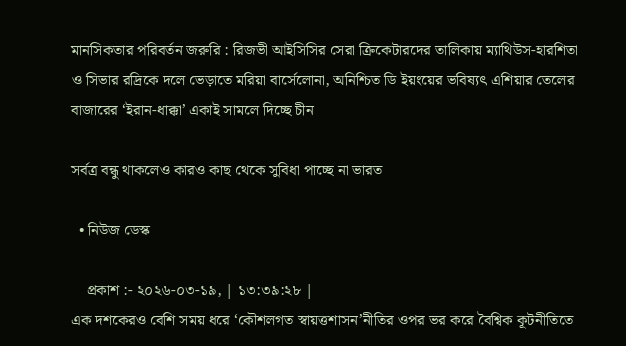মানসিকতার পরিবর্তন জরুরি : রিজভী আইসিসির সেরা ক্রিকেটারদের তালিকায় ম্যাথিউস-হারশিতা ও সিভার রদ্রিকে দলে ভেড়াতে মরিয়া বার্সেলোনা, অনিশ্চিত ডি ইয়ংয়ের ভবিষ্যৎ এশিয়ার তেলের বাজারের ‘ইরান-ধাক্কা’ একাই সামলে দিচ্ছে চীন

সর্বত্র বন্ধু থাকলেও কারও কাছ থেকে সুবিধা পাচ্ছে না ভারত

  • নিউজ ডেস্ক

    প্রকাশ :- ২০২৬-০৩-১৯, | ১৩:৩৯:২৮ |
এক দশকেরও বেশি সময় ধরে ‘কৌশলগত স্বায়ত্তশাসন’নীতির ওপর ভর করে বৈশ্বিক কূটনীতিতে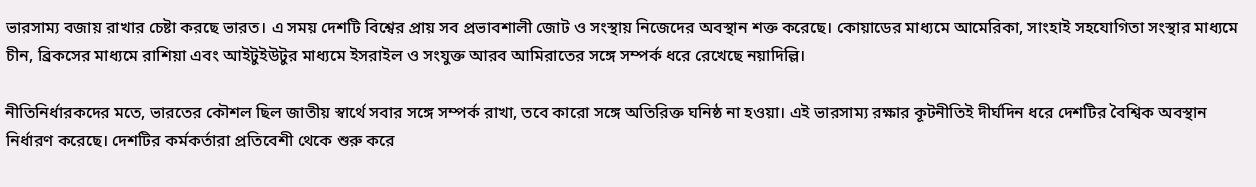ভারসাম্য বজায় রাখার চেষ্টা করছে ভারত। এ সময় দেশটি বিশ্বের প্রায় সব প্রভাবশালী জোট ও সংস্থায় নিজেদের অবস্থান শক্ত করেছে। কোয়াডের মাধ্যমে আমেরিকা, সাংহাই সহযোগিতা সংস্থার মাধ্যমে চীন, ব্রিকসের মাধ্যমে রাশিয়া এবং আইটুইউটুর মাধ্যমে ইসরাইল ও সংযুক্ত আরব আমিরাতের সঙ্গে সম্পর্ক ধরে রেখেছে নয়াদিল্লি।

নীতিনির্ধারকদের মতে, ভারতের কৌশল ছিল জাতীয় স্বার্থে সবার সঙ্গে সম্পর্ক রাখা, তবে কারো সঙ্গে অতিরিক্ত ঘনিষ্ঠ না হওয়া। এই ভারসাম্য রক্ষার কূটনীতিই দীর্ঘদিন ধরে দেশটির বৈশ্বিক অবস্থান নির্ধারণ করেছে। দেশটির কর্মকর্তারা প্রতিবেশী থেকে শুরু করে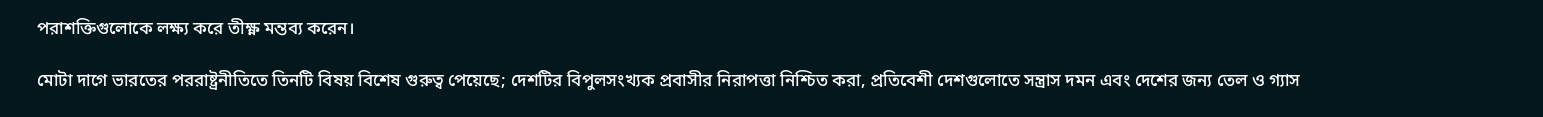পরাশক্তিগুলোকে লক্ষ্য করে তীক্ষ্ণ মন্তব্য করেন।

মোটা দাগে ভারতের পররাষ্ট্রনীতিতে তিনটি বিষয় বিশেষ গুরুত্ব পেয়েছে; দেশটির বিপুলসংখ্যক প্রবাসীর নিরাপত্তা নিশ্চিত করা, প্রতিবেশী দেশগুলোতে সন্ত্রাস দমন এবং দেশের জন্য তেল ও গ্যাস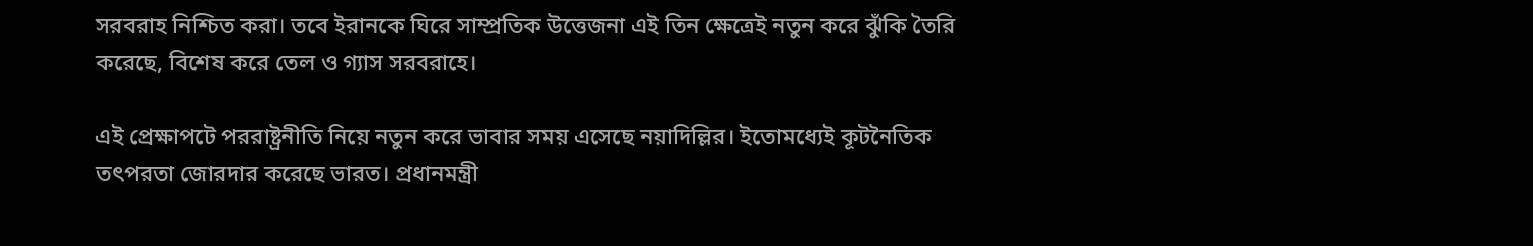সরবরাহ নিশ্চিত করা। তবে ইরানকে ঘিরে সাম্প্রতিক উত্তেজনা এই তিন ক্ষেত্রেই নতুন করে ঝুঁকি তৈরি করেছে, বিশেষ করে তেল ও গ্যাস সরবরাহে।

এই প্রেক্ষাপটে পররাষ্ট্রনীতি নিয়ে নতুন করে ভাবার সময় এসেছে নয়াদিল্লির। ইতোমধ্যেই কূটনৈতিক তৎপরতা জোরদার করেছে ভারত। প্রধানমন্ত্রী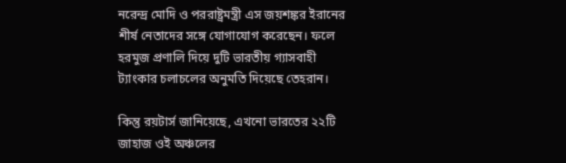নরেন্দ্র মোদি ও পররাষ্ট্রমন্ত্রী এস জয়শঙ্কর ইরানের শীর্ষ নেতাদের সঙ্গে যোগাযোগ করেছেন। ফলে হরমুজ প্রণালি দিয়ে দুটি ভারতীয় গ্যাসবাহী ট্যাংকার চলাচলের অনুমতি দিয়েছে তেহরান।

কিন্তু রয়টার্স জানিয়েছে, এখনো ভারতের ২২টি জাহাজ ওই অঞ্চলের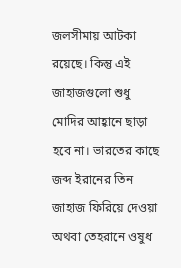জলসীমায় আটকা রয়েছে। কিন্তু এই জাহাজগুলো শুধু মোদির আহ্বানে ছাড়া হবে না। ভারতের কাছে জব্দ ইরানের তিন জাহাজ ফিরিয়ে দেওয়া অথবা তেহরানে ওষুধ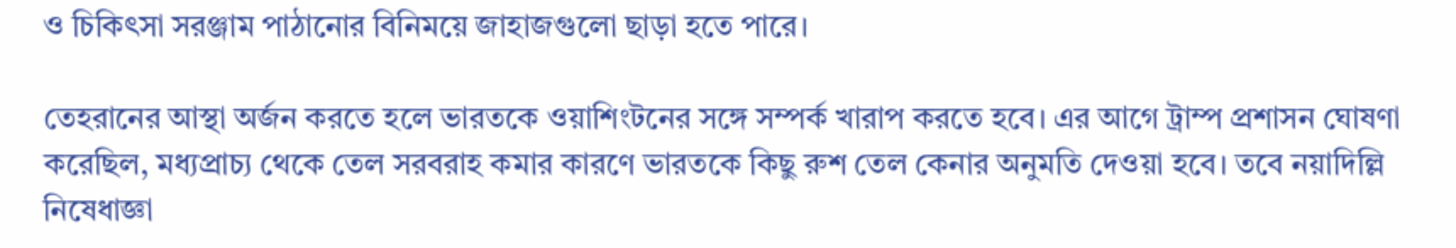ও চিকিৎসা সরঞ্জাম পাঠানোর বিনিময়ে জাহাজগুলো ছাড়া হতে পারে।

তেহরানের আস্থা অর্জন করতে হলে ভারতকে ওয়াশিংটনের সঙ্গে সম্পর্ক খারাপ করতে হবে। এর আগে ট্রাম্প প্রশাসন ঘোষণা করেছিল, মধ্যপ্রাচ্য থেকে তেল সরবরাহ কমার কারণে ভারতকে কিছু রুশ তেল কেনার অনুমতি দেওয়া হবে। তবে নয়াদিল্লি নিষেধাজ্ঞা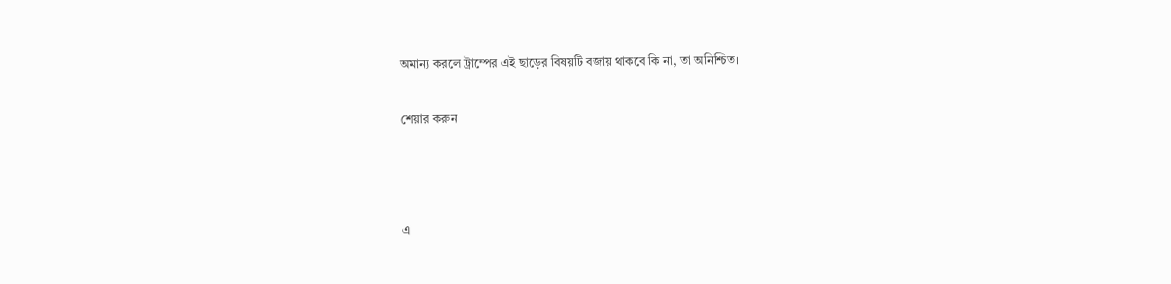অমান্য করলে ট্রাম্পের এই ছাড়ের বিষয়টি বজায় থাকবে কি না, তা অনিশ্চিত।

শেয়ার করুন



এ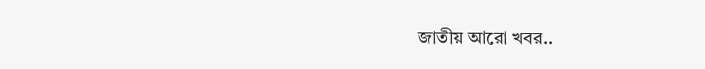জাতীয় আরো খবর..